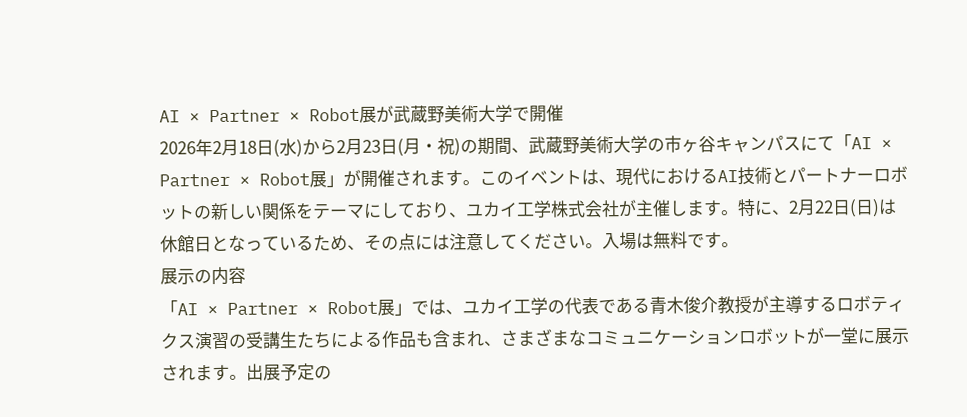AI × Partner × Robot展が武蔵野美術大学で開催
2026年2月18日(水)から2月23日(月・祝)の期間、武蔵野美術大学の市ヶ谷キャンパスにて「AI × Partner × Robot展」が開催されます。このイベントは、現代におけるAI技術とパートナーロボットの新しい関係をテーマにしており、ユカイ工学株式会社が主催します。特に、2月22日(日)は休館日となっているため、その点には注意してください。入場は無料です。
展示の内容
「AI × Partner × Robot展」では、ユカイ工学の代表である青木俊介教授が主導するロボティクス演習の受講生たちによる作品も含まれ、さまざまなコミュニケーションロボットが一堂に展示されます。出展予定の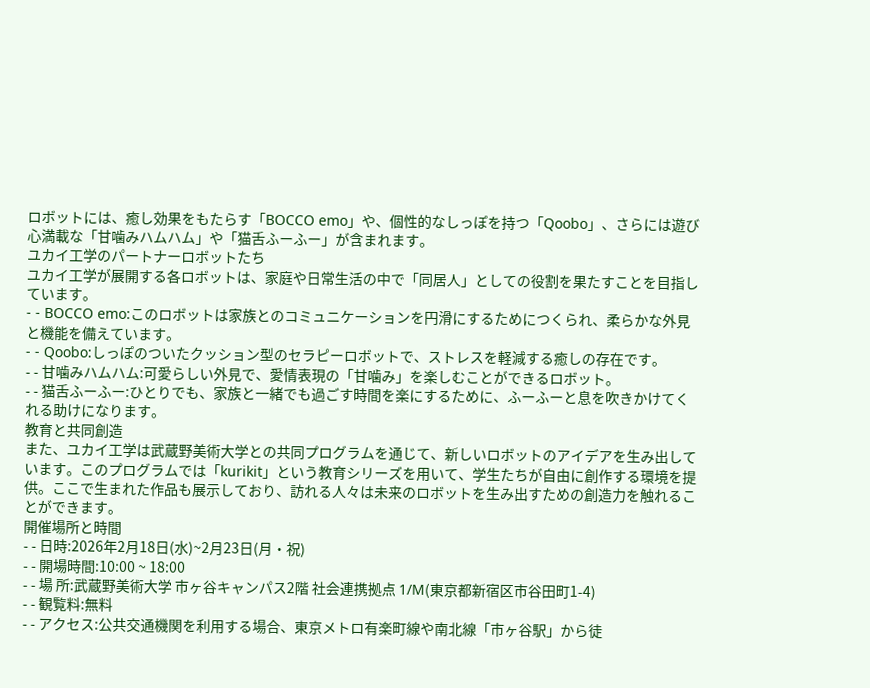ロボットには、癒し効果をもたらす「BOCCO emo」や、個性的なしっぽを持つ「Qoobo」、さらには遊び心満載な「甘噛みハムハム」や「猫舌ふーふー」が含まれます。
ユカイ工学のパートナーロボットたち
ユカイ工学が展開する各ロボットは、家庭や日常生活の中で「同居人」としての役割を果たすことを目指しています。
- - BOCCO emo:このロボットは家族とのコミュニケーションを円滑にするためにつくられ、柔らかな外見と機能を備えています。
- - Qoobo:しっぽのついたクッション型のセラピーロボットで、ストレスを軽減する癒しの存在です。
- - 甘噛みハムハム:可愛らしい外見で、愛情表現の「甘噛み」を楽しむことができるロボット。
- - 猫舌ふーふー:ひとりでも、家族と一緒でも過ごす時間を楽にするために、ふーふーと息を吹きかけてくれる助けになります。
教育と共同創造
また、ユカイ工学は武蔵野美術大学との共同プログラムを通じて、新しいロボットのアイデアを生み出しています。このプログラムでは「kurikit」という教育シリーズを用いて、学生たちが自由に創作する環境を提供。ここで生まれた作品も展示しており、訪れる人々は未来のロボットを生み出すための創造力を触れることができます。
開催場所と時間
- - 日時:2026年2月18日(水)~2月23日(月・祝)
- - 開場時間:10:00 ~ 18:00
- - 場 所:武蔵野美術大学 市ヶ谷キャンパス2階 社会連携拠点 1/M(東京都新宿区市谷田町1-4)
- - 観覧料:無料
- - アクセス:公共交通機関を利用する場合、東京メトロ有楽町線や南北線「市ヶ谷駅」から徒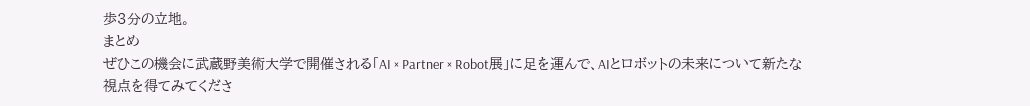歩3分の立地。
まとめ
ぜひこの機会に武蔵野美術大学で開催される「AI × Partner × Robot展」に足を運んで、AIとロボットの未来について新たな視点を得てみてくださ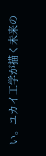い。ユカイ工学が描く未来の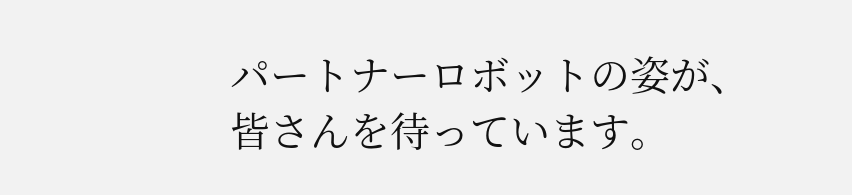パートナーロボットの姿が、皆さんを待っています。